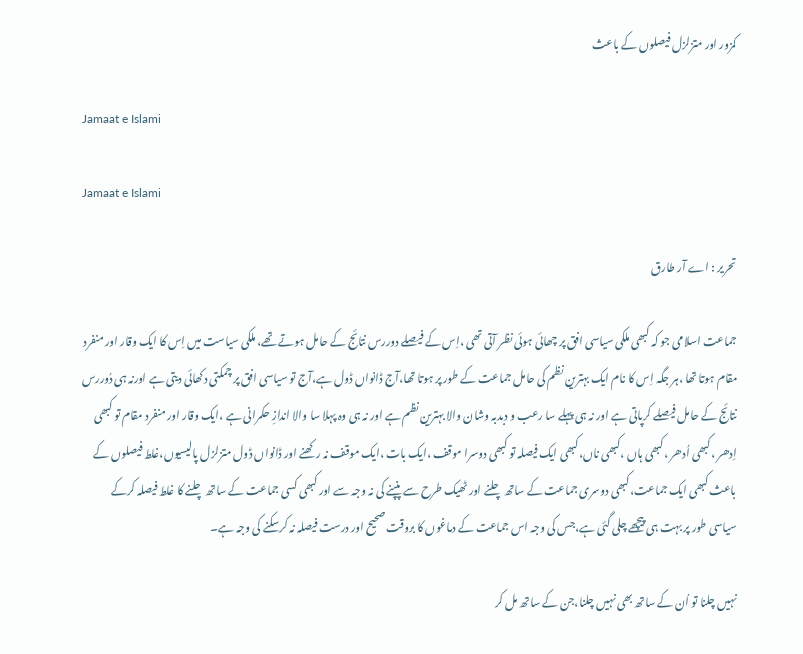کمزور اور متزلزل فیصلوں کے باعث

Jamaat e Islami

Jamaat e Islami

تحریر : اے آر طارق

جماعت اسلامی جو کہ کبھی ملکی سیاسی افق پر چھائی ہوئی نظر آتی تھی ،اِس کے فیصلے دوررس نتائج کے حامل ہوتے تھے، ملکی سیاست میں اِس کا ایک وقار اور منفرد مقام ہوتا تھا ،ہر جگہ اِس کا نام ایک بہترین نظم کی حامل جماعت کے طور پر ہوتا تھا،آج ڈانواں ڈول ہے،آج تو سیاسی افق پر چمکتی دکھائی دیتی ہے اورنہ ہی دُوررس نتائج کے حامل فیصلے کرپاتی ہے اور نہ ہی پہلے سا رعب و دبدبہ وشان والا بہترین نظم ہے اور نہ ہی وہ پہلا سا والا اندازِ حکمرانی ہے ،ایک وقار اور منفرد مقام تو کبھی اِدھر ،کبھی اُدھر ،کبھی ہاں ،کبھی ناں،کبھی ایک فیصلہ تو کبھی دوسرا موقف ،ایک بات ،ایک موقف نہ رکھنے اور ڈانواں ڈول متزلزل پالیسیوں،غلط فیصلوں کے باعث کبھی ایک جماعت،کبھی دوسری جماعت کے ساتھ چلنے اور ٹھیک طرح سے پنپنے کی نہ وجہ سے اور کبھی کسی جماعت کے ساتھ چلنے کا غلط فیصلہ کرکے سیاسی طور پر بہت ہی پیچھے چلی گئی ہے،جس کی وجہ اس جماعت کے دماغوں کا بروقت صحیح اور درست فیصلہ نہ کرسکنے کی وجہ ہے۔

نہیں چلنا تو اُن کے ساتھ بھی نہیں چلنا،جن کے ساتھ مل کر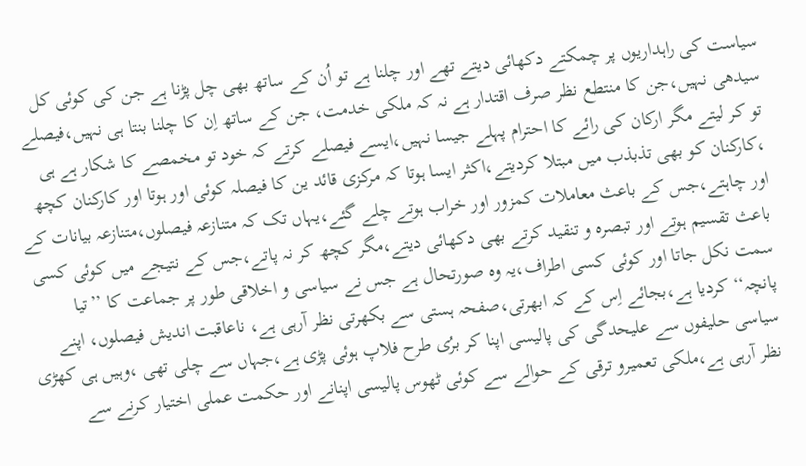سیاست کی راہداریوں پر چمکتے دکھائی دیتے تھے اور چلنا ہے تو اُن کے ساتھ بھی چل پڑنا ہے جن کی کوئی کل سیدھی نہیں،جن کا منتطع نظر صرف اقتدار ہے نہ کہ ملکی خدمت، جن کے ساتھ اِن کا چلنا بنتا ہی نہیں،فیصلے تو کر لیتے مگر ارکان کی رائے کا احترام پہلے جیسا نہیں،ایسے فیصلے کرتے کہ خود تو مخمصے کا شکار ہے ہی ،کارکنان کو بھی تذبذب میں مبتلا کردیتے،اکثر ایسا ہوتا کہ مرکزی قائد ین کا فیصلہ کوئی اور ہوتا اور کارکنان کچھ اور چاہتے،جس کے باعث معاملات کمزور اور خراب ہوتے چلے گئے،یہاں تک کہ متنازعہ فیصلوں،متنازعہ بیانات کے باعث تقسیم ہوتے اور تبصرہ و تنقید کرتے بھی دکھائی دیتے،مگر کچھ کر نہ پاتے،جس کے نتیجے میں کوئی کسی سمت نکل جاتا اور کوئی کسی اطراف،یہ وہ صورتحال ہے جس نے سیاسی و اخلاقی طور پر جماعت کا ’’تیا پانچہ‘‘ کردیا ہے،بجائے اِس کے کہ ابھرتی،صفحہ ہستی سے بکھرتی نظر آرہی ہے، ناعاقبت اندیش فیصلوں، اپنے سیاسی حلیفوں سے علیحدگی کی پالیسی اپنا کر برُی طرح فلاپ ہوئی پڑی ہے،جہاں سے چلی تھی ،وہیں ہی کھڑی نظر آرہی ہے،ملکی تعمیرو ترقی کے حوالے سے کوئی ٹھوس پالیسی اپنانے اور حکمت عملی اختیار کرنے سے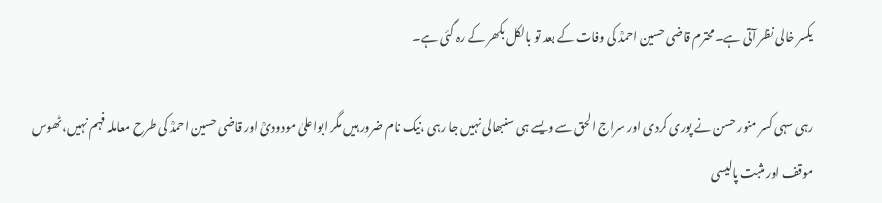یکسر خالی نظر آتی ہے۔محترم قاضی حسین احمدؒ کی وفات کے بعد تو بالکل بکھر کے رہ گئی ہے۔

رہی سہی کسر منور حسن نے پوری کردی اور سراج الحق سے ویسے ہی سنبھالی نہیں جا رہی ،نیک نام ضرور ہیں مگر ابواعلیٰ مودودیؒ اور قاضی حسین احمدؒ کی طرح معاملہ فہم نہیں،ٹھوس موقف اور مثبت پالیسی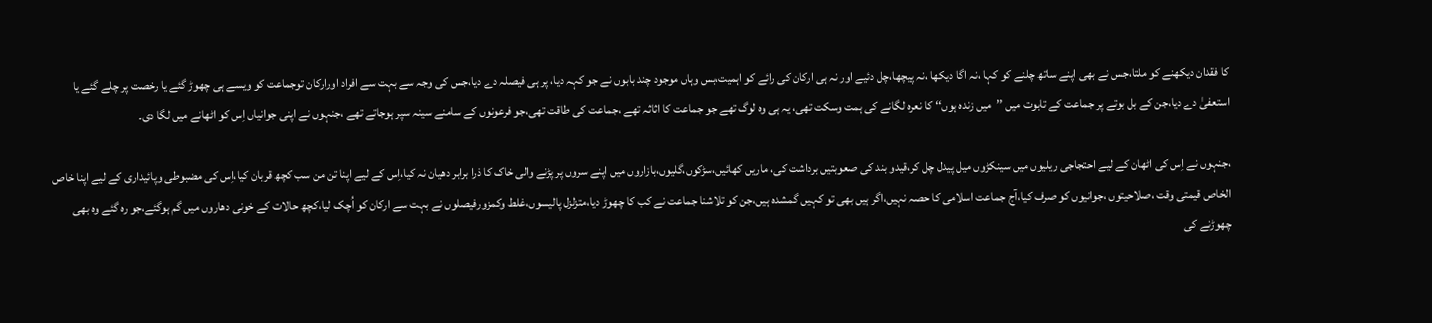کا فقدان دیکھنے کو ملتا،جس نے بھی اپنے ساتھ چلنے کو کہا ،نہ اگا دیکھا ،نہ پیچھا،چل دئیے اور نہ ہی ارکان کی رائے کو اہمیت،بس وہاں موجود چند بابوں نے جو کہہ دیا، پر ہی فیصلہ دے دیا،جس کی وجہ سے بہت سے افراد اورارکان توجماعت کو ویسے ہی چھوڑ گئے یا رخصت پر چلے گئے یا استعفیٰ دے دیا،جن کے بل بوتے پر جماعت کے تابوت میں ’’میں زندہ ہوں‘‘ کا نعرہ لگانے کی ہمت وسکت تھی، یہ ہی وہ لوگ تھے جو جماعت کا اثاثہ تھے ،جماعت کی طاقت تھی،جو فرعونوں کے سامنے سینہ سپر ہوجاتے تھے ،جنہوں نے اپنی جوانیاں اِس کو اٹھانے میں لگا دی۔

،جنہوں نے اِس کی اٹھان کے لیے احتجاجی ریلیوں میں سینکڑوں میل پیدل چل کر،قیدو بند کی صعوبتیں برداشت کی، ماریں کھائیں،سڑکوں،گلیوں،بازاروں میں اپنے سروں پر پڑنے والی خاک کا ذرا برابر دھیان نہ کیا،اِس کے لیے اپنا تن من سب کچھ قربان کیا،اِس کی مضبوطی وپائیداری کے لیے اپنا خاص الخاص قیمتی وقت ،صلاحیتوں ،جوانیوں کو صرف کیا،آج جماعت اسلامی کا حصہ نہیں،اگر ہیں بھی تو کہیں گمشدہ ہیں،جن کو تلاشنا جماعت نے کب کا چھوڑ دیا،متزلزل پالیسوں،غلط وکمزورفیصلوں نے بہت سے ارکان کو اُچک لیا،کچھ حالات کے خونی دھاروں میں گم ہوگئے،جو رہ گئے وہ بھی چھوڑنے کی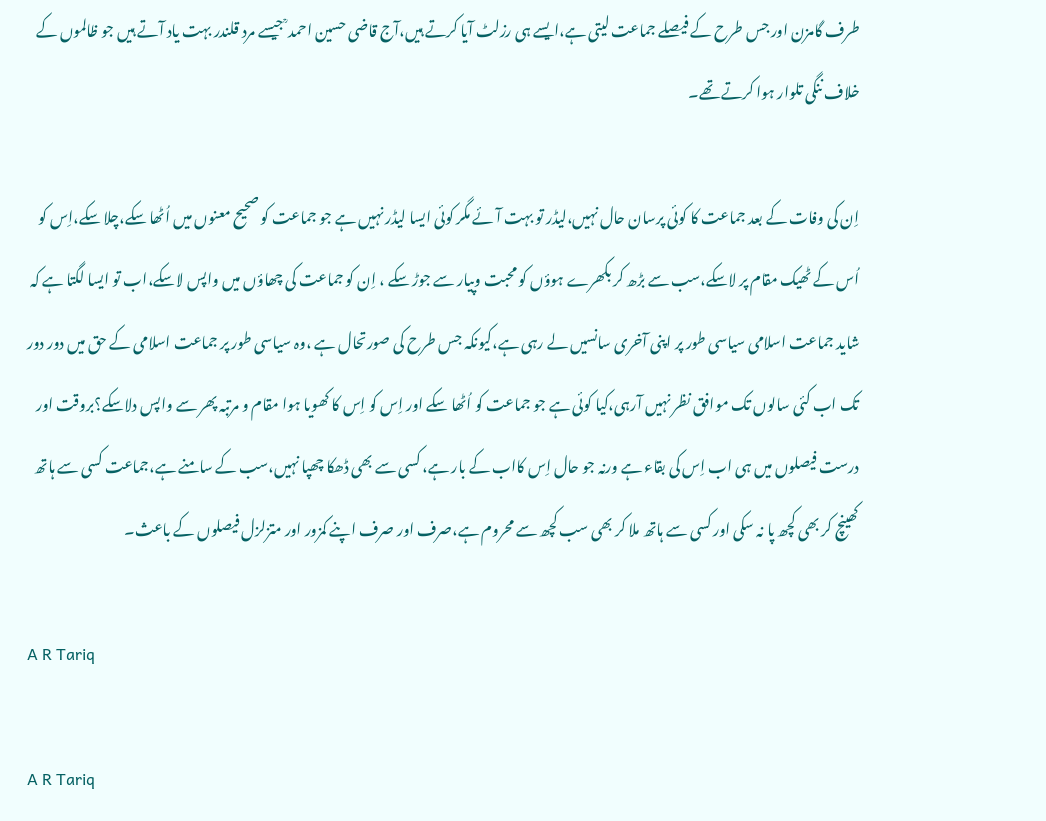طرف گامزن اور جس طرح کے فیصلے جماعت لیتی ہے،ایسے ہی رزلٹ آیا کرتے ہیں،آج قاضی حسین احمد ؒ جیسے مرد قلندر بہت یاد آتے ہیں جو ظالموں کے خلاف ننگی تلوار ہوا کرتے تھے۔

اِن کی وفات کے بعد جماعت کا کوئی پرسان حال نہیں،لیڈر تو بہت آئے مگر کوئی ایسا لیڈر نہیں ہے جو جماعت کو صحیح معنوں میں اُٹھا سکے،چلا سکے،اِس کو اُس کے ٹھیک مقام پر لاسکے،سب سے بڑھ کر بکھرے ہوؤں کو محبت وپیار سے جوڑ سکے ، اِن کو جماعت کی چھاؤں میں واپس لاسکے،اب تو ایسا لگتا ہے کہ شاید جماعت اسلامی سیاسی طور پر اپنی آخری سانسیں لے رہی ہے،کیونکہ جس طرح کی صورتحال ہے ،وہ سیاسی طور پر جماعت اسلامی کے حق میں دور دور تک اب کئی سالوں تک موافق نظر نہیں آرہی،کیا کوئی ہے جو جماعت کو اُٹھا سکے اور اِس کو اِس کا کھویا ہوا مقام و مرتبہ پھر سے واپس دلاسکے؟بروقت اور درست فیصلوں میں ہی اب اِس کی بقاء ہے ورنہ جو حال اِس کااب کے بار ہے، کسی سے بھی ڈھکا چھپا نہیں،سب کے سامنے ہے،جماعت کسی سے ہاتھ کھینچ کر بھی کچھ پا نہ سکی اور کسی سے ہاتھ ملا کر بھی سب کچھ سے محروم ہے،صرف اور صرف اپنے کمزور اور متزلزل فیصلوں کے باعث۔

A R Tariq

A R Tariq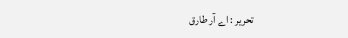تحریر : اے آر طارق